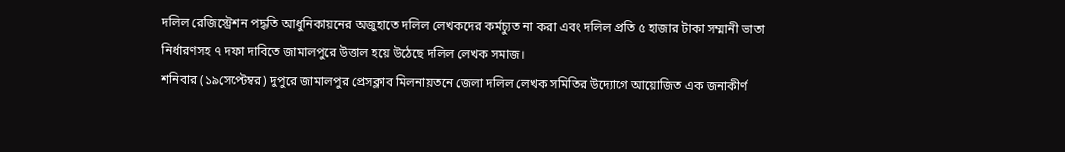দলিল রেজিস্ট্রেশন পদ্ধতি আধুনিকায়নের অজুহাতে দলিল লেখকদের কর্মচ্যুত না করা এবং দলিল প্রতি ৫ হাজার টাকা সম্মানী ভাতা নির্ধারণসহ ৭ দফা দাবিতে জামালপুরে উত্তাল হয়ে উঠেছে দলিল লেখক সমাজ।
শনিবার (১৯সেপ্টেম্বর) দুপুরে জামালপুর প্রেসক্লাব মিলনায়তনে জেলা দলিল লেখক সমিতির উদ্যোগে আয়োজিত এক জনাকীর্ণ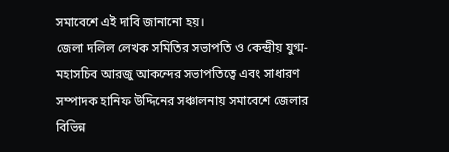সমাবেশে এই দাবি জানানো হয়।
জেলা দলিল লেখক সমিতির সভাপতি ও কেন্দ্রীয় যুগ্ম-মহাসচিব আরজু আকন্দের সভাপতিত্বে এবং সাধারণ সম্পাদক হানিফ উদ্দিনের সঞ্চালনায় সমাবেশে জেলার বিভিন্ন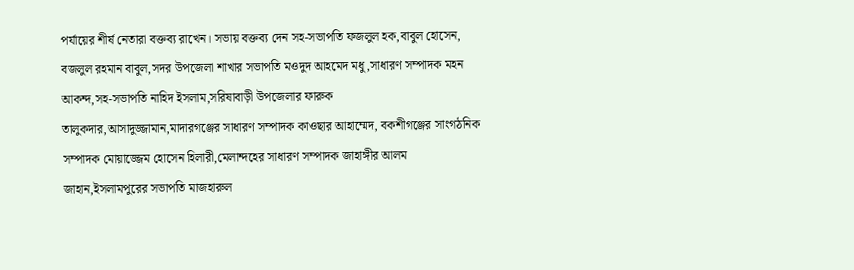পর্যায়ের শীর্ষ নেতারা বক্তব্য রাখেন। সভায় বক্তব্য দেন সহ-সভাপতি ফজলুল হক,বাবুল হোসেন, বজলুল রহমান বাবুল,সদর উপজেলা শাখার সভাপতি মওদুদ আহমেদ মধু,সাধারণ সম্পাদক মহন আকন্দ,সহ-সভাপতি নাহিদ ইসলাম,সরিষাবাড়ী উপজেলার ফারুক তালুকদার,আসাদুজ্জামান,মাদারগঞ্জের সাধারণ সম্পাদক কাওছার আহাম্মেদ, বকশীগঞ্জের সাংগঠনিক সম্পাদক মোয়াজ্জেম হোসেন হিলারী,মেলান্দহের সাধারণ সম্পাদক জাহাঙ্গীর আলম জাহান,ইসলামপুরের সভাপতি মাজহারুল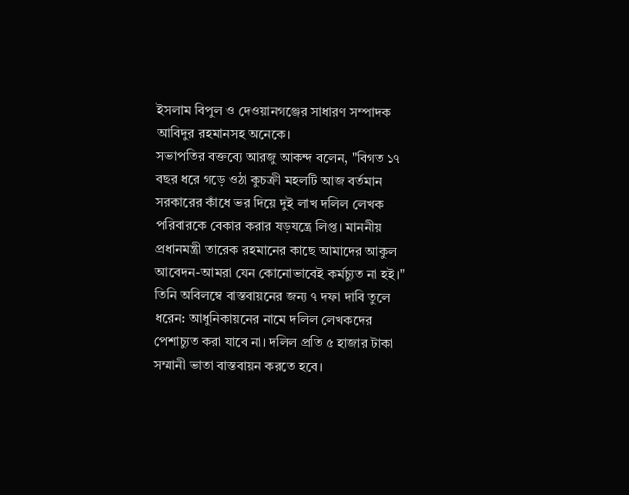ইসলাম বিপুল ও দেওয়ানগঞ্জের সাধারণ সম্পাদক আবিদুর রহমানসহ অনেকে।
সভাপতির বক্তব্যে আরজু আকন্দ বলেন, "বিগত ১৭ বছর ধরে গড়ে ওঠা কুচক্রী মহলটি আজ বর্তমান সরকারের কাঁধে ভর দিয়ে দুই লাখ দলিল লেখক পরিবারকে বেকার করার ষড়যন্ত্রে লিপ্ত। মাননীয় প্রধানমন্ত্রী তারেক রহমানের কাছে আমাদের আকুল আবেদন-আমরা যেন কোনোভাবেই কর্মচ্যুত না হই।"
তিনি অবিলম্বে বাস্তবায়নের জন্য ৭ দফা দাবি তুলে ধরেন: আধুনিকায়নের নামে দলিল লেখকদের পেশাচ্যুত করা যাবে না। দলিল প্রতি ৫ হাজার টাকা সম্মানী ভাতা বাস্তবায়ন করতে হবে।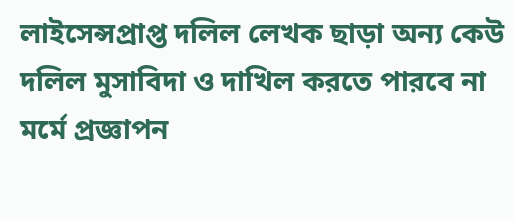লাইসেন্সপ্রাপ্ত দলিল লেখক ছাড়া অন্য কেউ দলিল মুসাবিদা ও দাখিল করতে পারবে না মর্মে প্রজ্ঞাপন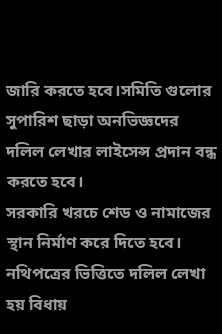জারি করতে হবে।সমিতি গুলোর সুপারিশ ছাড়া অনভিজ্ঞদের দলিল লেখার লাইসেন্স প্রদান বন্ধ করতে হবে।
সরকারি খরচে শেড ও নামাজের স্থান নির্মাণ করে দিতে হবে। নথিপত্রের ভিত্তিতে দলিল লেখা হয় বিধায়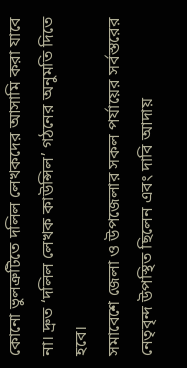কোনো ভুলত্রুটিতে দলিল লেখকদের আসামি করা যাবে না। দ্রুত ‘দলিল লেখক কাউন্সিল’ গঠনের অনুমতি দিতে হবে।
সমাবেশে জেলা ও উপজেলার সকল পর্যায়ের সর্বস্তরের নেতৃবৃন্দ উপস্থিত ছিলেন এবং দাবি আদায়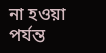না হওয়া পর্যন্ত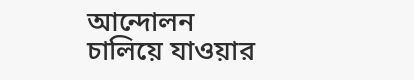আন্দোলন চালিয়ে যাওয়ার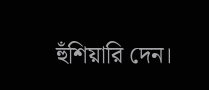হুঁশিয়ারি দেন।